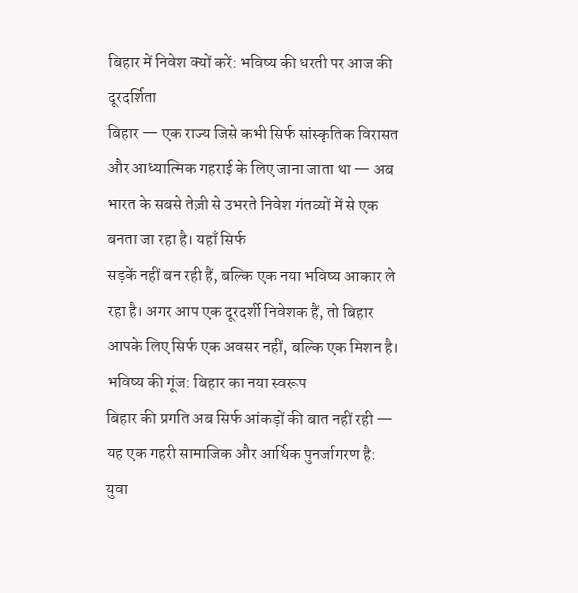बिहार में निवेश क्यों करें: भविष्य की धरती पर आज की दूरदर्शिता
बिहार — एक राज्य जिसे कभी सिर्फ सांस्कृतिक विरासत और आध्यात्मिक गहराई के लिए जाना जाता था — अब भारत के सबसे तेज़ी से उभरते निवेश गंतव्यों में से एक बनता जा रहा है। यहाँ सिर्फ
सड़कें नहीं बन रही हैं, बल्कि एक नया भविष्य आकार ले रहा है। अगर आप एक दूरदर्शी निवेशक हैं, तो बिहार आपके लिए सिर्फ एक अवसर नहीं, बल्कि एक मिशन है।
भविष्य की गूंज: बिहार का नया स्वरूप
बिहार की प्रगति अब सिर्फ आंकड़ों की बात नहीं रही — यह एक गहरी सामाजिक और आर्थिक पुनर्जागरण है:
युवा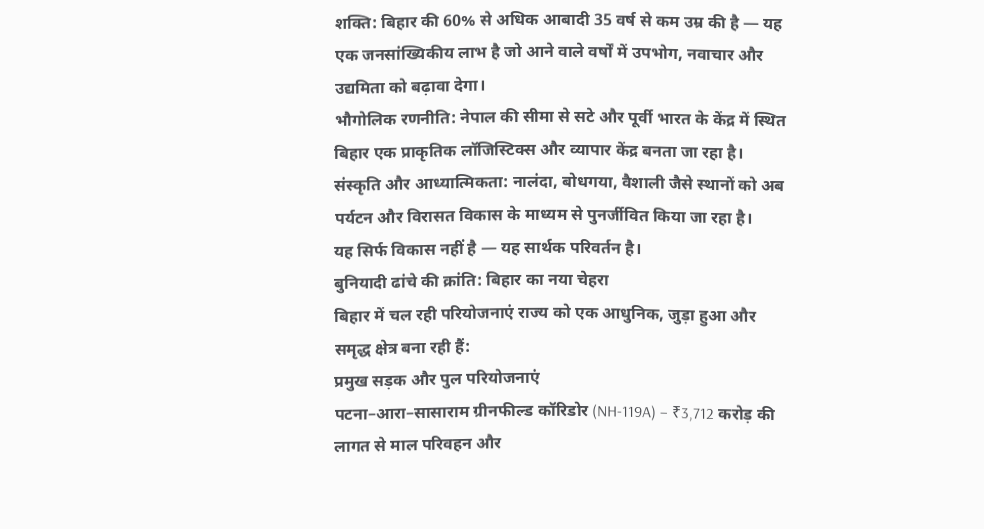शक्ति: बिहार की 60% से अधिक आबादी 35 वर्ष से कम उम्र की है — यह एक जनसांख्यिकीय लाभ है जो आने वाले वर्षों में उपभोग, नवाचार और उद्यमिता को बढ़ावा देगा।
भौगोलिक रणनीति: नेपाल की सीमा से सटे और पूर्वी भारत के केंद्र में स्थित बिहार एक प्राकृतिक लॉजिस्टिक्स और व्यापार केंद्र बनता जा रहा है।
संस्कृति और आध्यात्मिकता: नालंदा, बोधगया, वैशाली जैसे स्थानों को अब पर्यटन और विरासत विकास के माध्यम से पुनर्जीवित किया जा रहा है।
यह सिर्फ विकास नहीं है — यह सार्थक परिवर्तन है।
बुनियादी ढांचे की क्रांति: बिहार का नया चेहरा
बिहार में चल रही परियोजनाएं राज्य को एक आधुनिक, जुड़ा हुआ और समृद्ध क्षेत्र बना रही हैं:
प्रमुख सड़क और पुल परियोजनाएं
पटना–आरा–सासाराम ग्रीनफील्ड कॉरिडोर (NH-119A) – ₹3,712 करोड़ की लागत से माल परिवहन और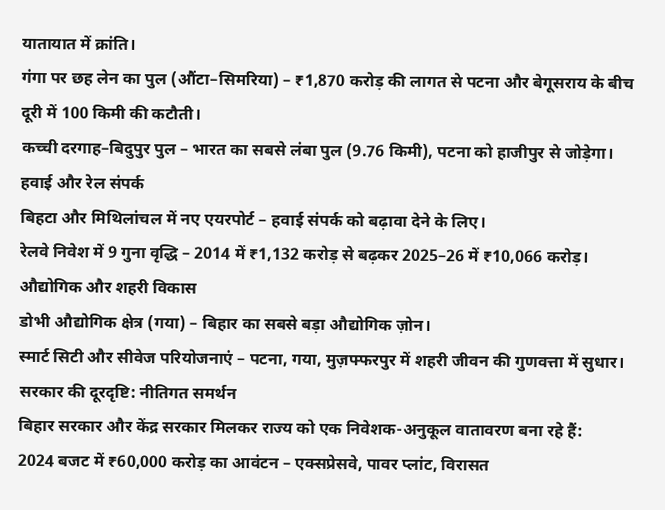यातायात में क्रांति।
गंगा पर छह लेन का पुल (औंटा–सिमरिया) – ₹1,870 करोड़ की लागत से पटना और बेगूसराय के बीच दूरी में 100 किमी की कटौती।
कच्ची दरगाह–बिदुपुर पुल – भारत का सबसे लंबा पुल (9.76 किमी), पटना को हाजीपुर से जोड़ेगा।
हवाई और रेल संपर्क
बिहटा और मिथिलांचल में नए एयरपोर्ट – हवाई संपर्क को बढ़ावा देने के लिए।
रेलवे निवेश में 9 गुना वृद्धि – 2014 में ₹1,132 करोड़ से बढ़कर 2025–26 में ₹10,066 करोड़।
औद्योगिक और शहरी विकास
डोभी औद्योगिक क्षेत्र (गया) – बिहार का सबसे बड़ा औद्योगिक ज़ोन।
स्मार्ट सिटी और सीवेज परियोजनाएं – पटना, गया, मुज़फ्फरपुर में शहरी जीवन की गुणवत्ता में सुधार।
सरकार की दूरदृष्टि: नीतिगत समर्थन
बिहार सरकार और केंद्र सरकार मिलकर राज्य को एक निवेशक-अनुकूल वातावरण बना रहे हैं:
2024 बजट में ₹60,000 करोड़ का आवंटन – एक्सप्रेसवे, पावर प्लांट, विरासत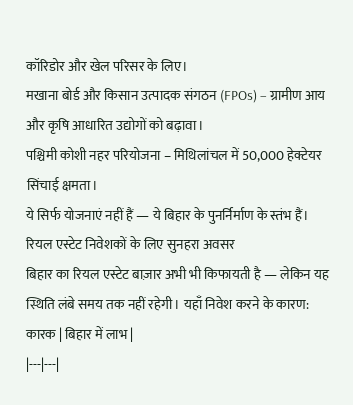कॉरिडोर और खेल परिसर के लिए।
मखाना बोर्ड और किसान उत्पादक संगठन (FPOs) – ग्रामीण आय और कृषि आधारित उद्योगों को बढ़ावा।
पश्चिमी कोशी नहर परियोजना – मिथिलांचल में 50,000 हेक्टेयर सिंचाई क्षमता।
ये सिर्फ योजनाएं नहीं हैं — ये बिहार के पुनर्निर्माण के स्तंभ हैं।
रियल एस्टेट निवेशकों के लिए सुनहरा अवसर
बिहार का रियल एस्टेट बाज़ार अभी भी किफायती है — लेकिन यह स्थिति लंबे समय तक नहीं रहेगी। यहाँ निवेश करने के कारण:
कारक | बिहार में लाभ |
|---|---|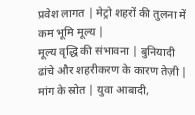प्रवेश लागत | मेट्रो शहरों की तुलना में कम भूमि मूल्य |
मूल्य वृद्धि की संभावना | बुनियादी ढांचे और शहरीकरण के कारण तेज़ी |
मांग के स्रोत | युवा आबादी,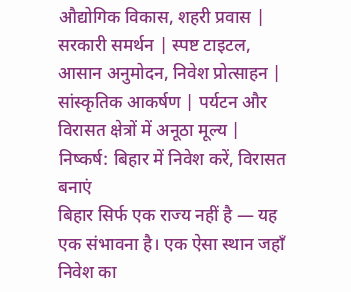औद्योगिक विकास, शहरी प्रवास |
सरकारी समर्थन | स्पष्ट टाइटल, आसान अनुमोदन, निवेश प्रोत्साहन |
सांस्कृतिक आकर्षण | पर्यटन और विरासत क्षेत्रों में अनूठा मूल्य |
निष्कर्ष: बिहार में निवेश करें, विरासत बनाएं
बिहार सिर्फ एक राज्य नहीं है — यह एक संभावना है। एक ऐसा स्थान जहाँ निवेश का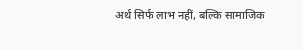अर्थ सिर्फ लाभ नहीं, बल्कि सामाजिक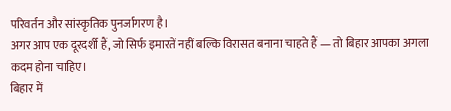परिवर्तन और सांस्कृतिक पुनर्जागरण है।
अगर आप एक दूरदर्शी हैं, जो सिर्फ इमारतें नहीं बल्कि विरासत बनाना चाहते हैं — तो बिहार आपका अगला कदम होना चाहिए।
बिहार में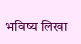भविष्य लिखा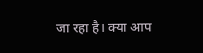जा रहा है। क्या आप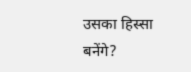उसका हिस्सा बनेंगे?